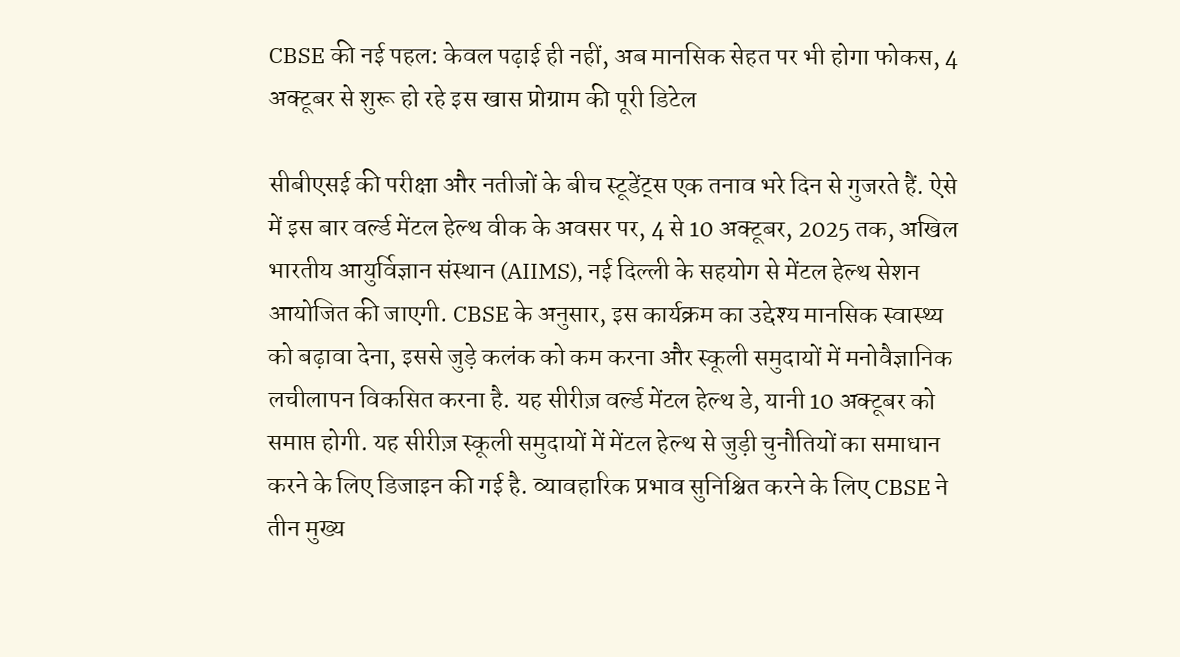CBSE की नई पहल: केवल पढ़ाई ही नहीं, अब मानसिक सेहत पर भी होगा फोकस, 4 अक्टूबर से शुरू हो रहे इस खास प्रोग्राम की पूरी डिटेल

सीबीएसई की परीक्षा और नतीजों के बीच स्टूडेंट्स एक तनाव भरे दिन से गुजरते हैं. ऐसे में इस बार वर्ल्ड मेंटल हेल्थ वीक के अवसर पर, 4 से 10 अक्टूबर, 2025 तक, अखिल भारतीय आयुर्विज्ञान संस्थान (AIIMS), नई दिल्ली के सहयोग से मेंटल हेल्थ सेशन आयोजित की जाएगी. CBSE के अनुसार, इस कार्यक्रम का उद्देश्य मानसिक स्वास्थ्य को बढ़ावा देना, इससे जुड़े कलंक को कम करना और स्कूली समुदायों में मनोवैज्ञानिक लचीलापन विकसित करना है. यह सीरीज़ वर्ल्ड मेंटल हेल्थ डे, यानी 10 अक्टूबर को समाप्त होगी. यह सीरीज़ स्कूली समुदायों में मेंटल हेल्थ से जुड़ी चुनौतियों का समाधान करने के लिए डिजाइन की गई है. व्यावहारिक प्रभाव सुनिश्चित करने के लिए CBSE ने तीन मुख्य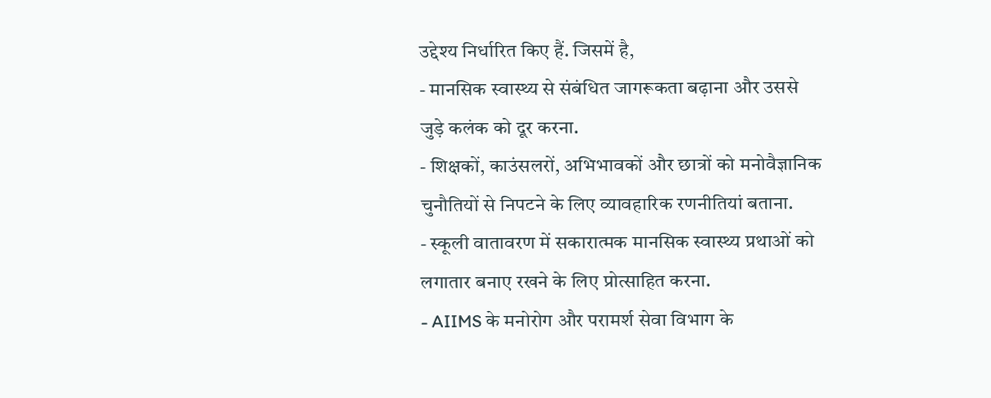उद्देश्य निर्धारित किए हैं. जिसमें है,
- मानसिक स्वास्थ्य से संबंधित जागरूकता बढ़ाना और उससे जुड़े कलंक को दूर करना.
- शिक्षकों, काउंसलरों, अभिभावकों और छात्रों को मनोवैज्ञानिक चुनौतियों से निपटने के लिए व्यावहारिक रणनीतियां बताना.
- स्कूली वातावरण में सकारात्मक मानसिक स्वास्थ्य प्रथाओं को लगातार बनाए रखने के लिए प्रोत्साहित करना.
- AIIMS के मनोरोग और परामर्श सेवा विभाग के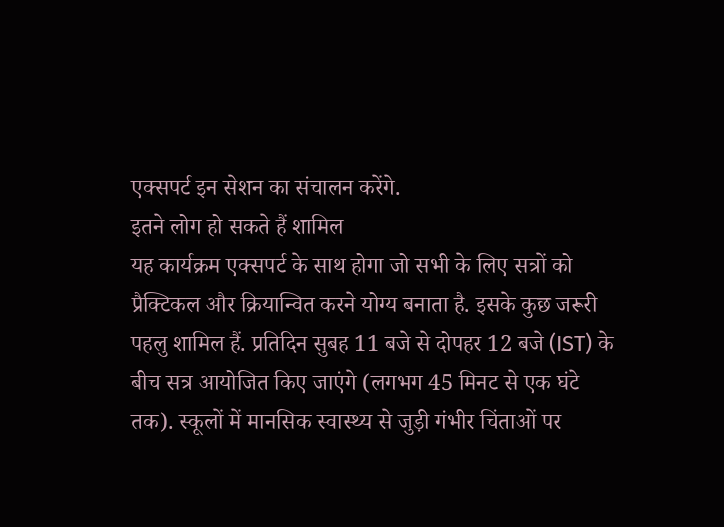एक्सपर्ट इन सेशन का संचालन करेंगे.
इतने लोग हो सकते हैं शामिल
यह कार्यक्रम एक्सपर्ट के साथ होगा जो सभी के लिए सत्रों को प्रैक्टिकल और क्रियान्वित करने योग्य बनाता है. इसके कुछ जरूरी पहलु शामिल हैं. प्रतिदिन सुबह 11 बजे से दोपहर 12 बजे (IST) के बीच सत्र आयोजित किए जाएंगे (लगभग 45 मिनट से एक घंटे तक). स्कूलों में मानसिक स्वास्थ्य से जुड़ी गंभीर चिंताओं पर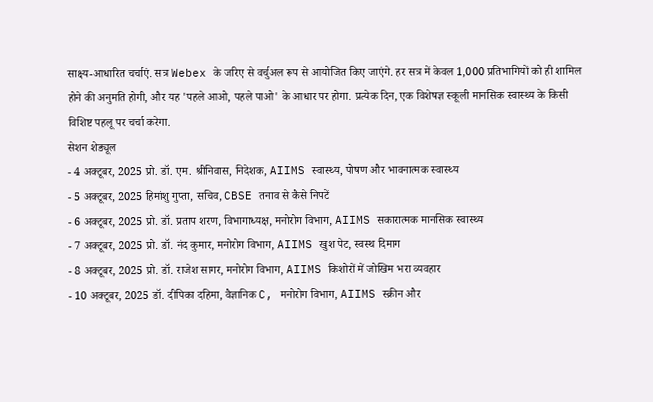साक्ष्य-आधारित चर्चाएं. सत्र Webex के जरिए से वर्चुअल रूप से आयोजित किए जाएंगे. हर सत्र में केवल 1,000 प्रतिभागियों को ही शामिल होने की अनुमति होगी, और यह 'पहले आओ, पहले पाओ' के आधार पर होगा. प्रत्येक दिन, एक विशेषज्ञ स्कूली मानसिक स्वास्थ्य के किसी विशिष्ट पहलू पर चर्चा करेगा.
सेशन शेड्यूल
- 4 अक्टूबर, 2025 प्रो. डॉ. एम. श्रीनिवास, निदेशक, AIIMS स्वास्थ्य, पोषण और भावनात्मक स्वास्थ्य
- 5 अक्टूबर, 2025 हिमांशु गुप्ता, सचिव, CBSE तनाव से कैसे निपटें
- 6 अक्टूबर, 2025 प्रो. डॉ. प्रताप शरण, विभागाध्यक्ष, मनोरोग विभाग, AIIMS सकारात्मक मानसिक स्वास्थ्य
- 7 अक्टूबर, 2025 प्रो. डॉ. नंद कुमार, मनोरोग विभाग, AIIMS खुश पेट, स्वस्थ दिमाग
- 8 अक्टूबर, 2025 प्रो. डॉ. राजेश सागर, मनोरोग विभाग, AIIMS किशोरों में जोखिम भरा व्यवहार
- 10 अक्टूबर, 2025 डॉ. दीपिका दहिमा, वैज्ञानिक C, मनोरोग विभाग, AIIMS स्क्रीन और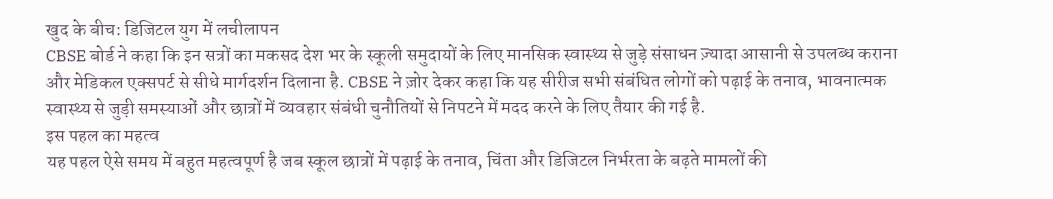खुद के बीच: डिजिटल युग में लचीलापन
CBSE बोर्ड ने कहा कि इन सत्रों का मकसद देश भर के स्कूली समुदायों के लिए मानसिक स्वास्थ्य से जुड़े संसाधन ज़्यादा आसानी से उपलब्ध कराना और मेडिकल एक्सपर्ट से सीधे मार्गदर्शन दिलाना है. CBSE ने ज़ोर देकर कहा कि यह सीरीज सभी संबंधित लोगों को पढ़ाई के तनाव, भावनात्मक स्वास्थ्य से जुड़ी समस्याओं और छात्रों में व्यवहार संबंधी चुनौतियों से निपटने में मदद करने के लिए तैयार की गई है.
इस पहल का महत्व
यह पहल ऐसे समय में बहुत महत्वपूर्ण है जब स्कूल छात्रों में पढ़ाई के तनाव, चिंता और डिजिटल निर्भरता के बढ़ते मामलों की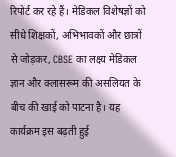रिपोर्ट कर रहे हैं। मेडिकल विशेषज्ञों को सीधे शिक्षकों, अभिभावकों और छात्रों से जोड़कर, CBSE का लक्ष्य मेडिकल ज्ञान और क्लासरूम की असलियत के बीच की खाई को पाटना है। यह कार्यक्रम इस बढ़ती हुई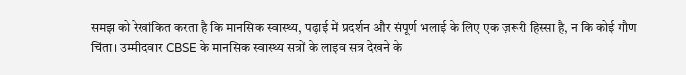समझ को रेखांकित करता है कि मानसिक स्वास्थ्य, पढ़ाई में प्रदर्शन और संपूर्ण भलाई के लिए एक ज़रूरी हिस्सा है, न कि कोई गौण चिंता। उम्मीदवार CBSE के मानसिक स्वास्थ्य सत्रों के लाइव सत्र देखने के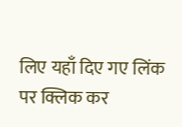लिए यहाँ दिए गए लिंक पर क्लिक कर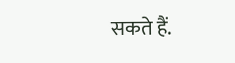सकते हैं.